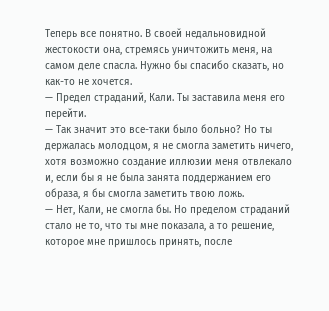Теперь все понятно. В своей недальновидной жестокости она, стремясь уничтожить меня, на самом деле спасла. Нужно бы спасибо сказать, но как-то не хочется.
— Предел страданий, Кали. Ты заставила меня его перейти.
— Так значит это все-таки было больно? Но ты держалась молодцом, я не смогла заметить ничего, хотя возможно создание иллюзии меня отвлекало и, если бы я не была занята поддержанием его образа, я бы смогла заметить твою ложь.
— Нет, Кали, не смогла бы. Но пределом страданий стало не то, что ты мне показала, а то решение, которое мне пришлось принять, после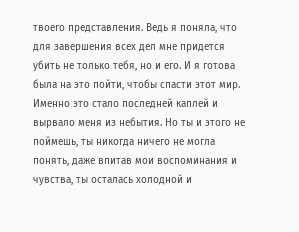твоего представления. Ведь я поняла, что для завершения всех дел мне придется убить не только тебя, но и его. И я готова была на это пойти, чтобы спасти этот мир. Именно это стало последней каплей и вырвало меня из небытия. Но ты и этого не поймешь, ты никогда ничего не могла понять, даже впитав мои воспоминания и чувства, ты осталась холодной и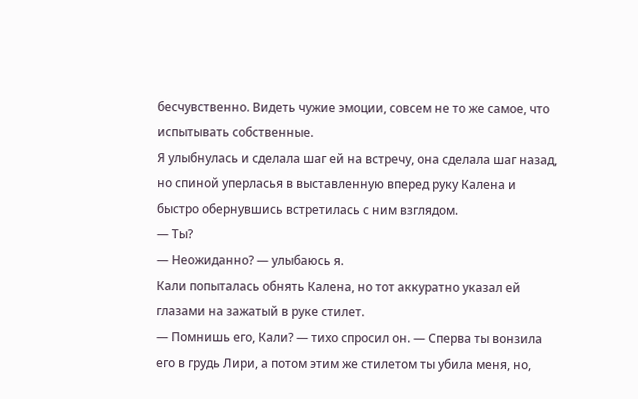бесчувственно. Видеть чужие эмоции, совсем не то же самое, что испытывать собственные.
Я улыбнулась и сделала шаг ей на встречу, она сделала шаг назад, но спиной уперласья в выставленную вперед руку Калена и быстро обернувшись встретилась с ним взглядом.
— Ты?
— Неожиданно? — улыбаюсь я.
Кали попыталась обнять Калена, но тот аккуратно указал ей глазами на зажатый в руке стилет.
— Помнишь его, Кали? — тихо спросил он. — Сперва ты вонзила его в грудь Лири, а потом этим же стилетом ты убила меня, но,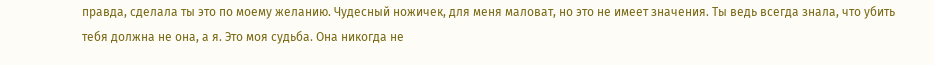правда, сделала ты это по моему желанию. Чудесный ножичек, для меня маловат, но это не имеет значения. Ты ведь всегда знала, что убить тебя должна не она, а я. Это моя судьба. Она никогда не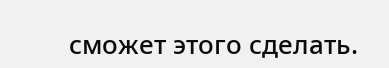сможет этого сделать.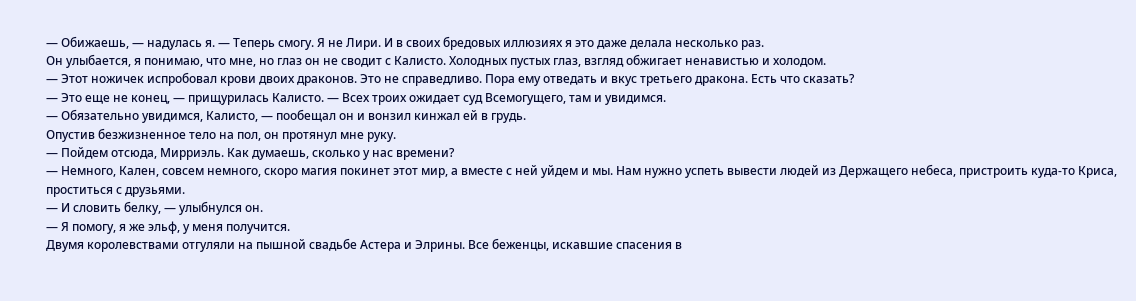— Обижаешь, — надулась я. — Теперь смогу. Я не Лири. И в своих бредовых иллюзиях я это даже делала несколько раз.
Он улыбается, я понимаю, что мне, но глаз он не сводит с Калисто. Холодных пустых глаз, взгляд обжигает ненавистью и холодом.
— Этот ножичек испробовал крови двоих драконов. Это не справедливо. Пора ему отведать и вкус третьего дракона. Есть что сказать?
— Это еще не конец, — прищурилась Калисто. — Всех троих ожидает суд Всемогущего, там и увидимся.
— Обязательно увидимся, Калисто, — пообещал он и вонзил кинжал ей в грудь.
Опустив безжизненное тело на пол, он протянул мне руку.
— Пойдем отсюда, Мирриэль. Как думаешь, сколько у нас времени?
— Немного, Кален, совсем немного, скоро магия покинет этот мир, а вместе с ней уйдем и мы. Нам нужно успеть вывести людей из Держащего небеса, пристроить куда-то Криса, проститься с друзьями.
— И словить белку, — улыбнулся он.
— Я помогу, я же эльф, у меня получится.
Двумя королевствами отгуляли на пышной свадьбе Астера и Элрины. Все беженцы, искавшие спасения в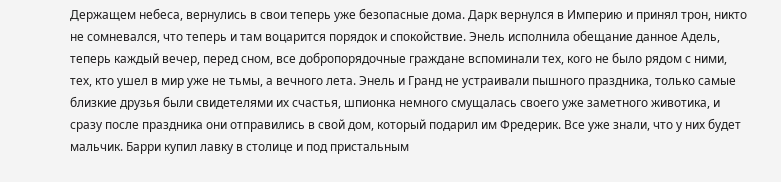Держащем небеса, вернулись в свои теперь уже безопасные дома. Дарк вернулся в Империю и принял трон, никто не сомневался, что теперь и там воцарится порядок и спокойствие. Энель исполнила обещание данное Адель, теперь каждый вечер, перед сном, все добропорядочные граждане вспоминали тех, кого не было рядом с ними, тех, кто ушел в мир уже не тьмы, а вечного лета. Энель и Гранд не устраивали пышного праздника, только самые близкие друзья были свидетелями их счастья, шпионка немного смущалась своего уже заметного животика, и сразу после праздника они отправились в свой дом, который подарил им Фредерик. Все уже знали, что у них будет мальчик. Барри купил лавку в столице и под пристальным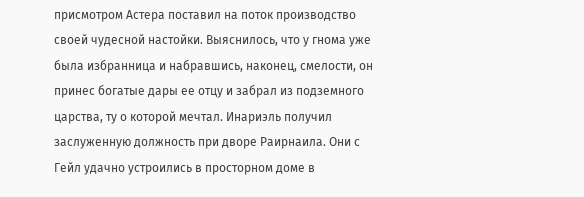присмотром Астера поставил на поток производство своей чудесной настойки. Выяснилось, что у гнома уже была избранница и набравшись, наконец, смелости, он принес богатые дары ее отцу и забрал из подземного царства, ту о которой мечтал. Инариэль получил заслуженную должность при дворе Раирнаила. Они с Гейл удачно устроились в просторном доме в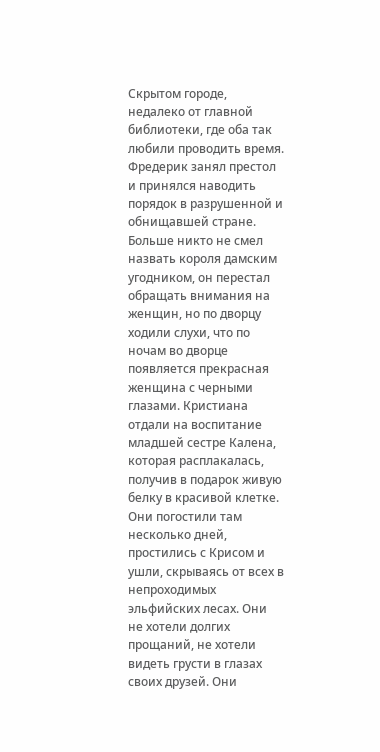Скрытом городе, недалеко от главной библиотеки, где оба так любили проводить время. Фредерик занял престол и принялся наводить порядок в разрушенной и обнищавшей стране. Больше никто не смел назвать короля дамским угодником, он перестал обращать внимания на женщин, но по дворцу ходили слухи, что по ночам во дворце появляется прекрасная женщина с черными глазами. Кристиана отдали на воспитание младшей сестре Калена, которая расплакалась, получив в подарок живую белку в красивой клетке. Они погостили там несколько дней, простились с Крисом и ушли, скрываясь от всех в непроходимых эльфийских лесах. Они не хотели долгих прощаний, не хотели видеть грусти в глазах своих друзей. Они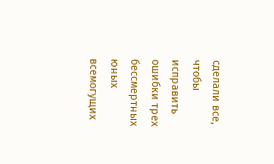сделали все, чтобы исправить ошибки трех бессмертных юных всемогущих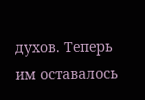духов. Теперь им оставалось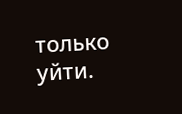только уйти.